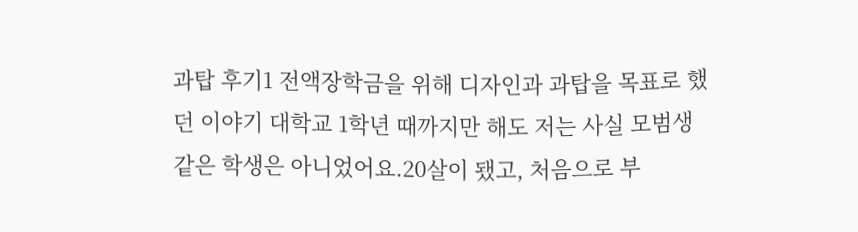과탑 후기1 전액장학금을 위해 디자인과 과탑을 목표로 했던 이야기 대학교 1학년 때까지만 해도 저는 사실 모범생같은 학생은 아니었어요.20살이 됐고, 처음으로 부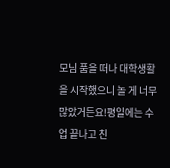모님 품을 떠나 대학생활을 시작했으니 놀 게 너무 많았거든요!평일에는 수업 끝나고 친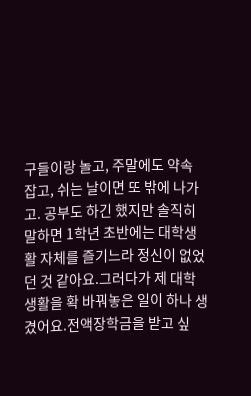구들이랑 놀고, 주말에도 약속 잡고, 쉬는 날이면 또 밖에 나가고. 공부도 하긴 했지만 솔직히 말하면 1학년 초반에는 대학생활 자체를 즐기느라 정신이 없었던 것 같아요.그러다가 제 대학생활을 확 바꿔놓은 일이 하나 생겼어요.전액장학금을 받고 싶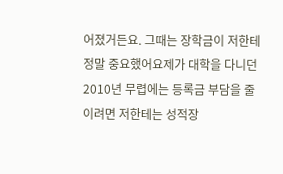어졌거든요. 그때는 장학금이 저한테 정말 중요했어요제가 대학을 다니던 2010년 무렵에는 등록금 부담을 줄이려면 저한테는 성적장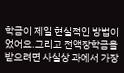학금이 제일 현실적인 방법이었어요.그리고 전액장학금을 받으려면 사실상 과에서 가장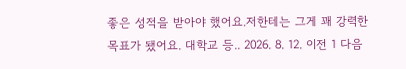좋은 성적을 받아야 했어요.저한테는 그게 꽤 강력한 목표가 됐어요. 대학교 등.. 2026. 8. 12. 이전 1 다음